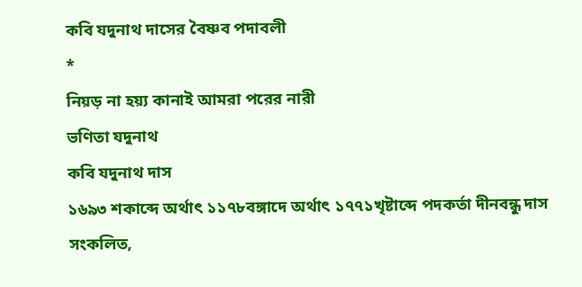কবি যদুনাথ দাসের বৈষ্ণব পদাবলী
*
নিয়ড় না হয়্য কানাই আমরা পরের নারী
ভণিতা যদুনাথ
কবি যদুনাথ দাস
১৬৯৩ শকাব্দে অর্থাৎ ১১৭৮বঙ্গাদে অর্থাৎ ১৭৭১খৃষ্টাব্দে পদকর্তা দীনবন্ধু দাস সংকলিত,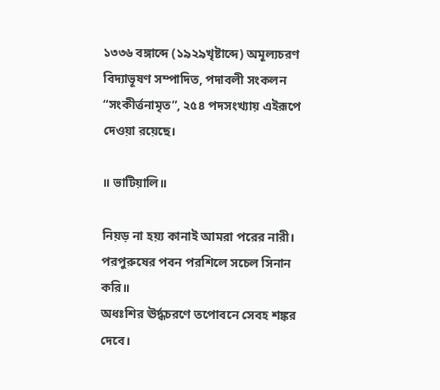১৩৩৬ বঙ্গাব্দে (১৯২৯খৃষ্টাব্দে) অমূল্যচরণ বিদ্যাভূষণ সম্পাদিত, পদাবলী সংকলন
“সংকীর্ত্তনামৃত”, ২৫৪ পদসংখ্যায় এইরূপে দেওয়া রয়েছে।

॥ ভাটিয়ালি॥

নিয়ড় না হয়্য কানাই আমরা পরের নারী।
পরপুরুষের পবন পরশিলে সচেল সিনান করি॥
অধঃশির ঊর্দ্ধচরণে তপোবনে সেবহ শঙ্কর দেবে।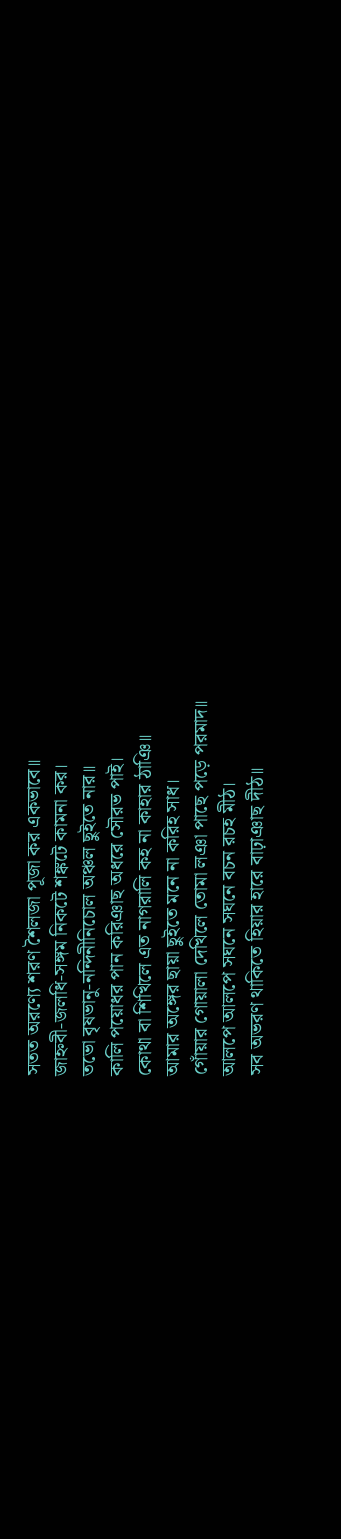সতত অরণ্যে শরণ শৈলজা পূজা কর একভাবে॥
জাহ্নবী-জলধি-সঙ্গম নিকটে শঙ্কটে কামনা কর।
তভো বৃষভানু-নন্দিনীনিচোল অঞ্চল ছুইতে নার॥
কালি পয়োধর পান করিঞাছ অধরে সৌরভ পাই।
কোথা বা শিখিলে এত নাগরালি কহ না কাহার ঠাঞি॥
আমার অঙ্গের ছায়া ছুইতে মনে না করিহ সাধ।
গোঁয়ার গোয়ালা দেখিলে তোমা লঞা পাছে পড়ে পরমাদ॥
আলপে আলপে সঘনে সঘনে বচন রচহ মীঠ।
সব অভরণ থাকিতে হিয়ার হারে বাঢ়াঞাছ দীঠ॥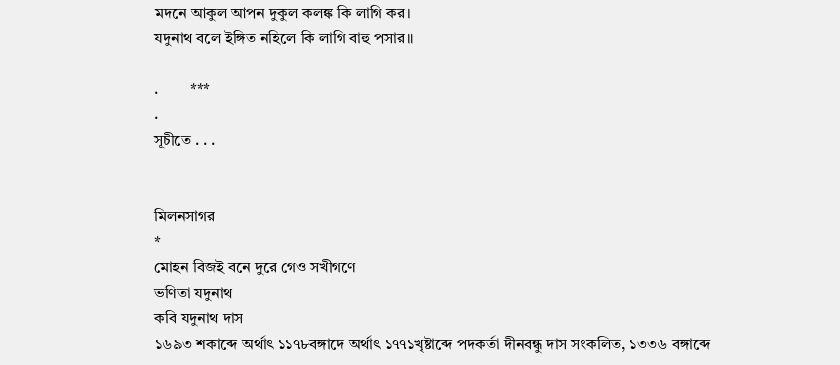মদনে আকুল আপন দুকুল কলঙ্ক কি লাগি কর।
যদুনাথ বলে ইঙ্গিত নহিলে কি লাগি বাহু পসার॥

.        ***
.
সূচীতে . . .


মিলনসাগর
*
মোহন বিজই বনে দুরে গেও সখীগণে
ভণিতা যদুনাথ
কবি যদুনাথ দাস
১৬৯৩ শকাব্দে অর্থাৎ ১১৭৮বঙ্গাদে অর্থাৎ ১৭৭১খৃষ্টাব্দে পদকর্তা দীনবন্ধু দাস সংকলিত, ১৩৩৬ বঙ্গাব্দে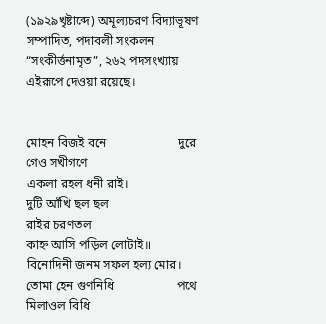(১৯২৯খৃষ্টাব্দে) অমূল্যচরণ বিদ্যাভূষণ সম্পাদিত, পদাবলী সংকলন “সংকীর্ত্তনামৃত”, ২৬২ পদসংখ্যায়
এইরূপে দেওয়া রয়েছে।


মোহন বিজই বনে                       দুরে গেও সখীগণে
একলা রহল ধনী রাই।
দুটি আঁখি ছল ছল                          রাইর চরণতল
কাহ্ন আসি পড়িল লোটাই॥
বিনোদিনী জনম সফল হল্য মোর।
তোমা হেন গুণনিধি                    পথে মিলাওল বিধি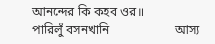আনন্দের কি কহব ওর॥
পারিলুঁ বসনখানি                     আস্য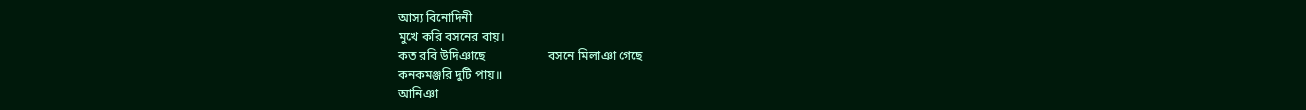আস্য বিনোদিনী
মুখে করি বসনের বায়।
কত রবি উদিঞাছে                    বসনে মিলাঞা গেছে
কনকমঞ্জরি দুটি পায়॥
আনিঞা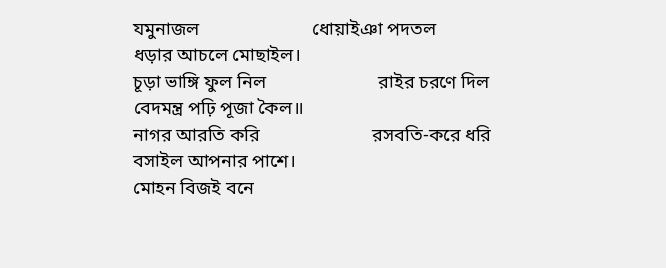যমুনাজল                        ধোয়াইঞা পদতল
ধড়ার আচলে মোছাইল।
চূড়া ভাঙ্গি ফুল নিল                        রাইর চরণে দিল
বেদমন্ত্র পঢ়ি পূজা কৈল॥
নাগর আরতি করি                        রসবতি-করে ধরি
বসাইল আপনার পাশে।
মোহন বিজই বনে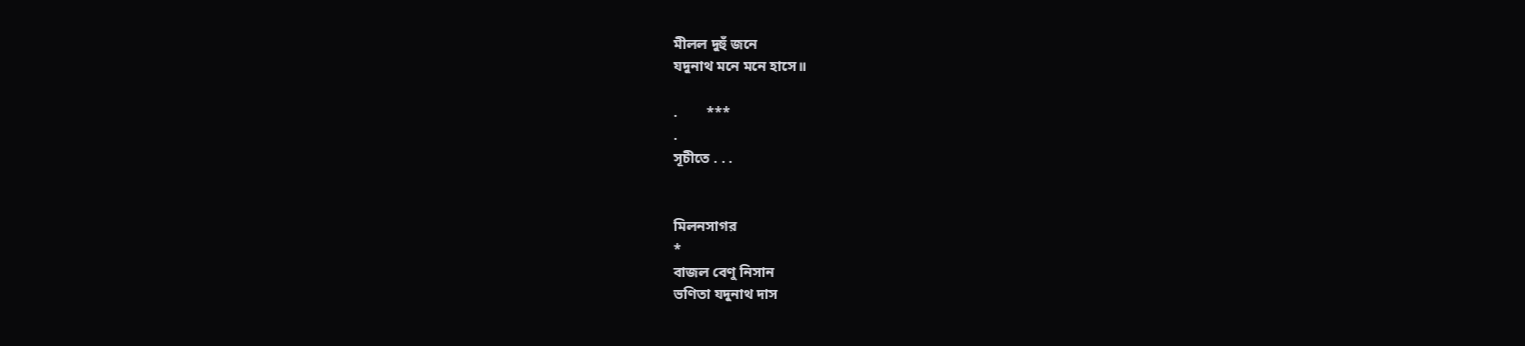মীলল দুহুঁ জনে
যদুনাথ মনে মনে হাসে॥

.        ***
.
সূচীতে . . .


মিলনসাগর
*
বাজল বেণু নিসান
ভণিতা যদুনাথ দাস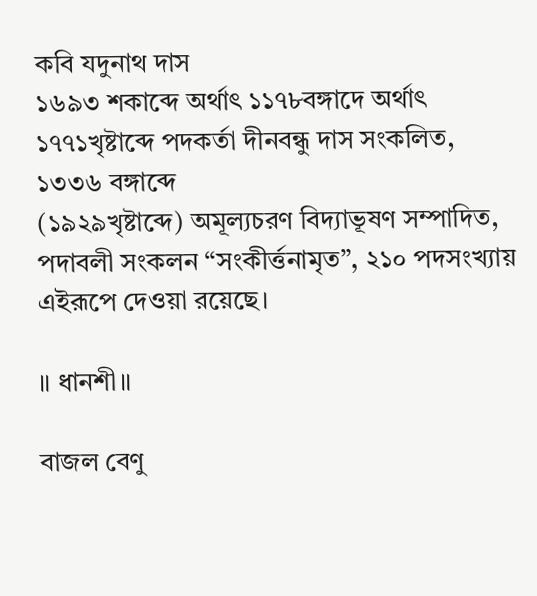কবি যদুনাথ দাস
১৬৯৩ শকাব্দে অর্থাৎ ১১৭৮বঙ্গাদে অর্থাৎ ১৭৭১খৃষ্টাব্দে পদকর্তা দীনবন্ধু দাস সংকলিত, ১৩৩৬ বঙ্গাব্দে
(১৯২৯খৃষ্টাব্দে) অমূল্যচরণ বিদ্যাভূষণ সম্পাদিত, পদাবলী সংকলন “সংকীর্ত্তনামৃত”, ২১০ পদসংখ্যায়
এইরূপে দেওয়া রয়েছে।

॥ ধানশী॥

বাজল বেণু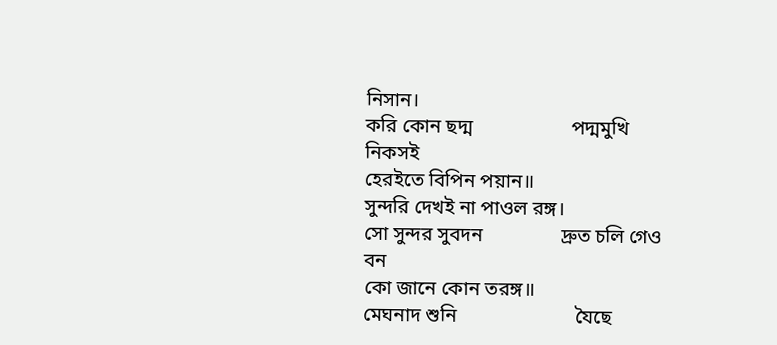নিসান।
করি কোন ছদ্ম                    পদ্মমুখি নিকসই
হেরইতে বিপিন পয়ান॥
সুন্দরি দেখই না পাওল রঙ্গ।
সো সুন্দর সুবদন                দ্রুত চলি গেও বন
কো জানে কোন তরঙ্গ॥
মেঘনাদ শুনি                        যৈছে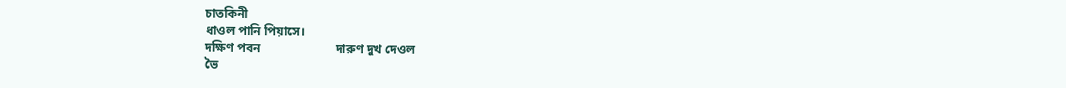চাতকিনী
ধাওল পানি পিয়াসে।
দক্ষিণ পবন                        দারুণ দুখ দেওল
ভৈ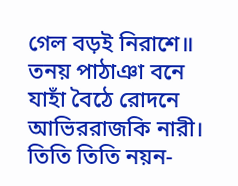গেল বড়ই নিরাশে॥
তনয় পাঠাঞা বনে               যাহাঁ বৈঠে রোদনে
আভিররাজকি নারী।
তিতি তিতি নয়ন-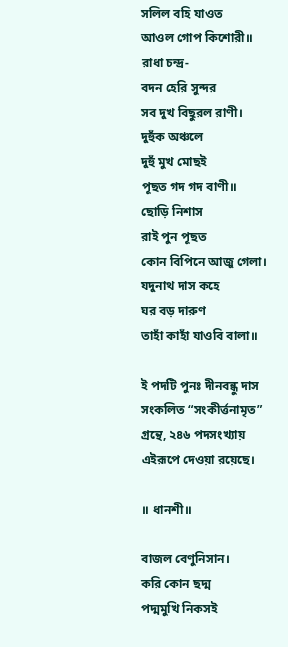সলিল বহি যাওত
আওল গোপ কিশোরী॥
রাধা চন্দ্র-                          বদন হেরি সুন্দর
সব দুখ বিছুরল রাণী।
দুহুঁক অঞ্চলে                        দুহুঁ মুখ মোছই
পূছত গদ গদ বাণী॥
ছোড়ি নিশাস                          রাই পুন পূছত
কোন বিপিনে আজু গেলা।
যদুনাথ দাস কহে                    ঘর বড় দারুণ
তাহাঁ কাহাঁ যাওবি বালা॥

ই পদটি পুনঃ দীনবন্ধু দাস সংকলিত “সংকীর্ত্তনামৃত” গ্রন্থে, ২৪৬ পদসংখ্যায় এইরূপে দেওয়া রয়েছে।

॥ ধানশী॥

বাজল বেণুনিসান।
করি কোন ছদ্ম                     পদ্মমুখি নিকসই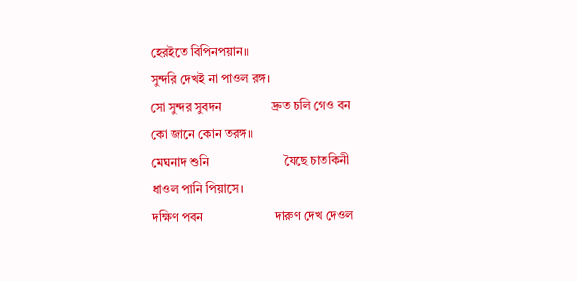হেরইতে বিপিনপয়ান॥
সুন্দরি দেখই না পাওল রঙ্গ।
সো সুন্দর সুবদন                দ্রুত চলি গেও বন
কো জানে কোন তরঙ্গ॥
মেঘনাদ শুনি                        যৈছে চাতকিনী
ধাওল পানি পিয়াসে।
দক্ষিণ পবন                       দারুণ দেখ দেওল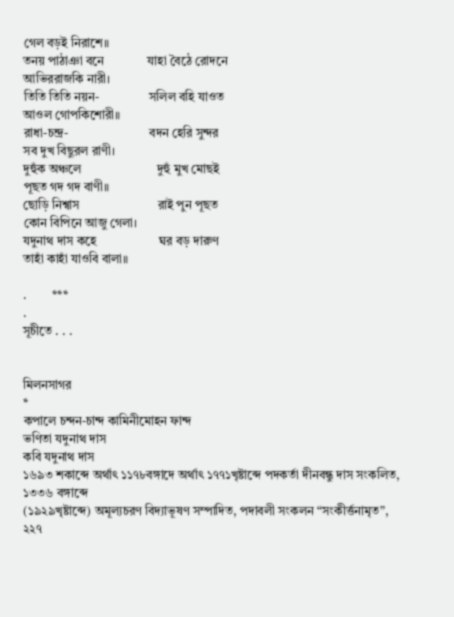গেল বড়ই নিরাশে॥
তনয় পাঠাঞা বনে              যাহা বৈঠে রোদনে
আভিররাজকি নারী।
তিতি তিতি নয়ন-                সলিল বহি যাওত
আওল গোপকিশোরী॥
রাধা-চন্দ্র-                          বদন হেরি সুন্দর
সব দুখ বিছুরল রাণী।
দুহুঁক অঞ্চলে                        দুহুঁ মুখ মোছই
পূছত গদ গদ বাণী॥
ছোড়ি নিশ্বাস                         রাই পুন পূছত
কোন বিপিনে আজু গেলা।
যদুনাথ দাস কহে                    ঘর বড় দারুণ
তাহাঁ কাহাঁ যাওবি বালা॥

.        ***
.
সূচীতে . . .


মিলনসাগর
*
কপালে চন্দন-চান্দ কামিনীমোহন ফান্দ
ভণিতা যদুনাথ দাস
কবি যদুনাথ দাস
১৬৯৩ শকাব্দে অর্থাৎ ১১৭৮বঙ্গাদে অর্থাৎ ১৭৭১খৃষ্টাব্দে পদকর্তা দীনবন্ধু দাস সংকলিত, ১৩৩৬ বঙ্গাব্দে
(১৯২৯খৃষ্টাব্দে) অমূল্যচরণ বিদ্যাভূষণ সম্পাদিত, পদাবলী সংকলন “সংকীর্ত্তনামৃত”, ২২৭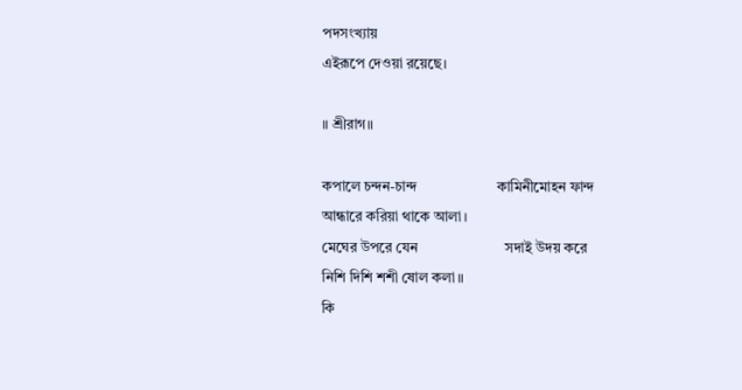পদসংখ্যায়
এইরূপে দেওয়া রয়েছে।

॥ শ্রীরাগ॥

কপালে চন্দন-চান্দ                      কামিনীমোহন ফান্দ
আন্ধারে করিয়া থাকে আলা।
মেঘের উপরে যেন                        সদাই উদয় করে
নিশি দিশি শশী ষোল কলা॥
কি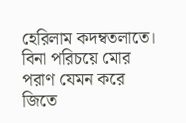হেরিলাম কদম্বতলাতে।
বিনা পরিচয়ে মোর                     পরাণ যেমন করে
জিতে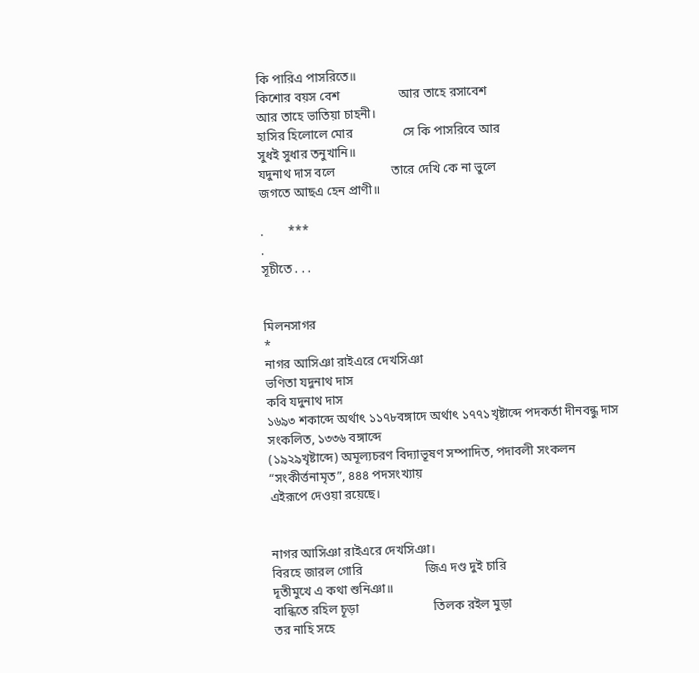কি পারিএ পাসরিতে॥
কিশোর বয়স বেশ                   আর তাহে রসাবেশ
আর তাহে ভাতিয়া চাহনী।
হাসির হিলোলে মোর                সে কি পাসরিবে আর
সুধই সুধার তনুখানি॥
যদুনাথ দাস বলে                  তারে দেখি কে না ভুলে
জগতে আছএ হেন প্রাণী॥

.        ***
.
সূচীতে . . .


মিলনসাগর
*
নাগর আসিঞা রাইএরে দেখসিঞা
ভণিতা যদুনাথ দাস
কবি যদুনাথ দাস
১৬৯৩ শকাব্দে অর্থাৎ ১১৭৮বঙ্গাদে অর্থাৎ ১৭৭১খৃষ্টাব্দে পদকর্তা দীনবন্ধু দাস সংকলিত, ১৩৩৬ বঙ্গাব্দে
(১৯২৯খৃষ্টাব্দে) অমূল্যচরণ বিদ্যাভূষণ সম্পাদিত, পদাবলী সংকলন “সংকীর্ত্তনামৃত”, ৪৪৪ পদসংখ্যায়
এইরূপে দেওয়া রয়েছে।


নাগর আসিঞা রাইএরে দেখসিঞা।
বিরহে জারল গোরি                    জিএ দণ্ড দুই চারি
দূতীমুখে এ কথা শুনিঞা॥
বান্ধিতে রহিল চূড়া                        তিলক রইল মুড়া
তর নাহি সহে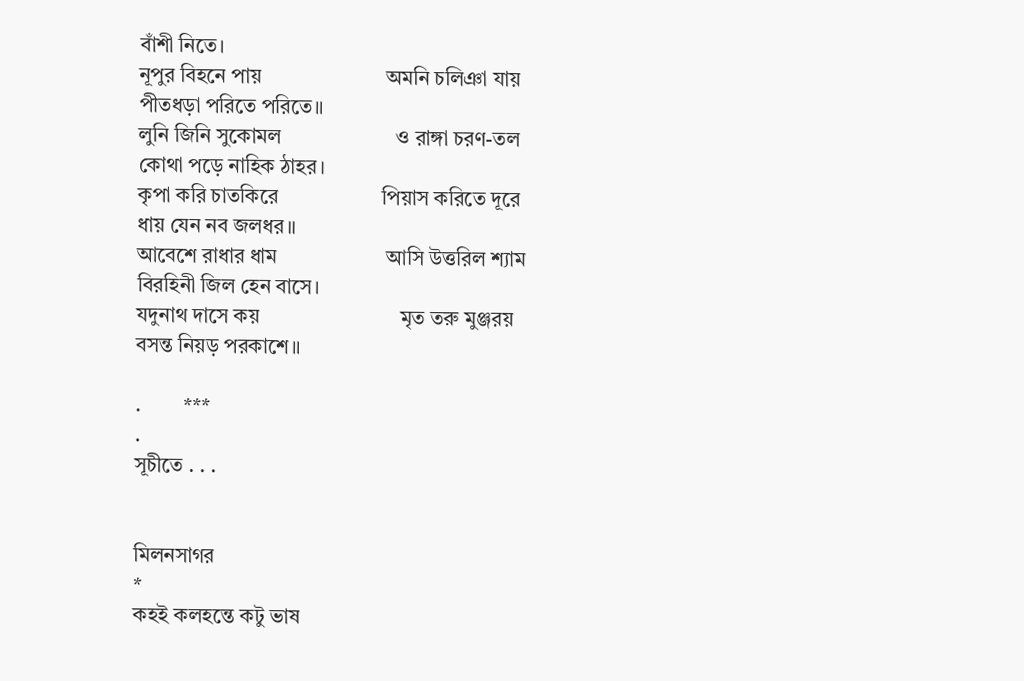বাঁশী নিতে।
নূপুর বিহনে পায়                        অমনি চলিঞা যায়
পীতধড়া পরিতে পরিতে॥
লুনি জিনি সুকোমল                      ও রাঙ্গা চরণ-তল
কোথা পড়ে নাহিক ঠাহর।
কৃপা করি চাতকিরে                    পিয়াস করিতে দূরে
ধায় যেন নব জলধর॥
আবেশে রাধার ধাম                     আসি উত্তরিল শ্যাম
বিরহিনী জিল হেন বাসে।
যদুনাথ দাসে কয়                           মৃত তরু মুঞ্জরয়
বসন্ত নিয়ড় পরকাশে॥

.        ***
.
সূচীতে . . .


মিলনসাগর
*
কহই কলহন্তে কটু ভাষ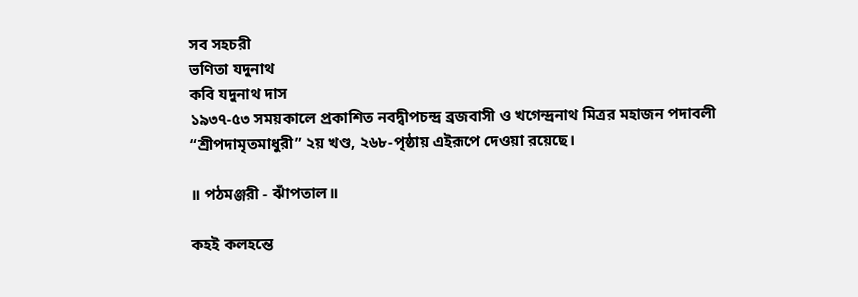সব সহচরী
ভণিতা যদুনাথ
কবি যদুনাথ দাস
১৯৩৭-৫৩ সময়কালে প্রকাশিত নবদ্বীপচন্দ্র ব্রজবাসী ও খগেন্দ্রনাথ মিত্রর মহাজন পদাবলী
“শ্রীপদামৃতমাধুরী” ২য় খণ্ড, ২৬৮-পৃষ্ঠায় এইরূপে দেওয়া রয়েছে।

॥ পঠমঞ্জরী - ঝাঁপতাল॥

কহই কলহন্তে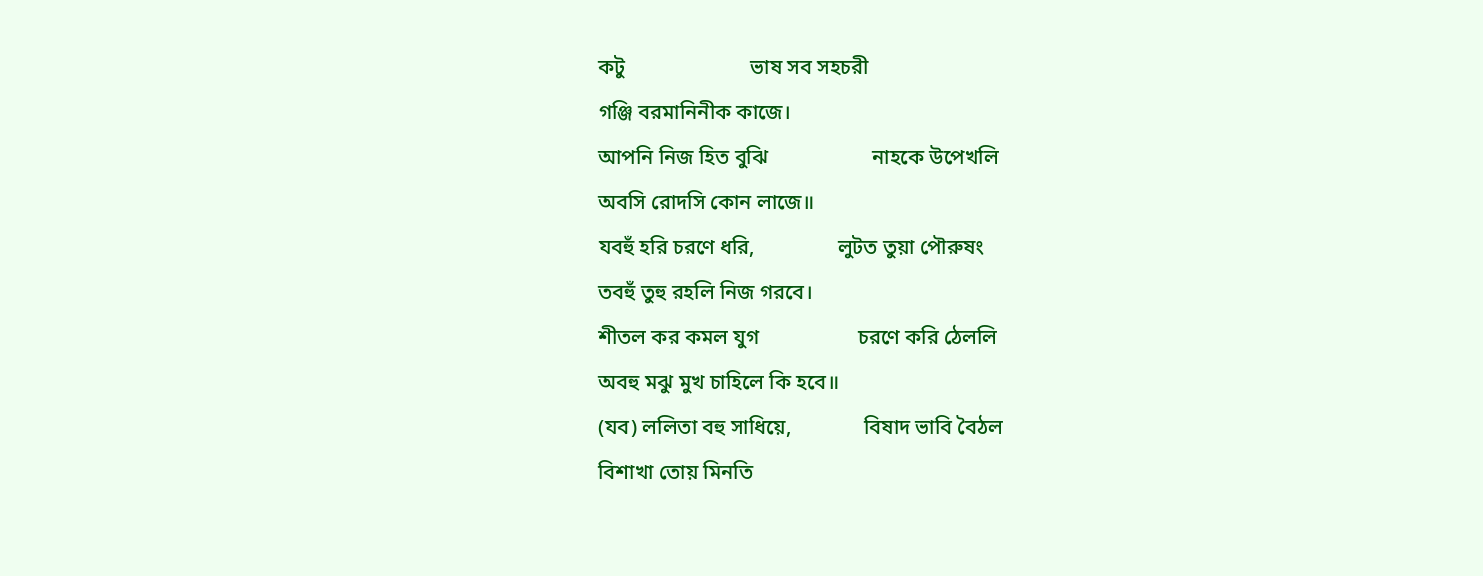কটু                        ভাষ সব সহচরী
গঞ্জি বরমানিনীক কাজে।
আপনি নিজ হিত বুঝি                    নাহকে উপেখলি
অবসি রোদসি কোন লাজে॥
যবহুঁ হরি চরণে ধরি,                লুটত তুয়া পৌরুষং
তবহুঁ তুহু রহলি নিজ গরবে।
শীতল কর কমল যুগ                   চরণে করি ঠেললি
অবহু মঝু মুখ চাহিলে কি হবে॥
(যব) ললিতা বহু সাধিয়ে,              বিষাদ ভাবি বৈঠল
বিশাখা তোয় মিনতি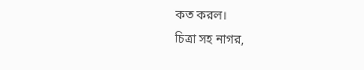কত করল।
চিত্রা সহ নাগর,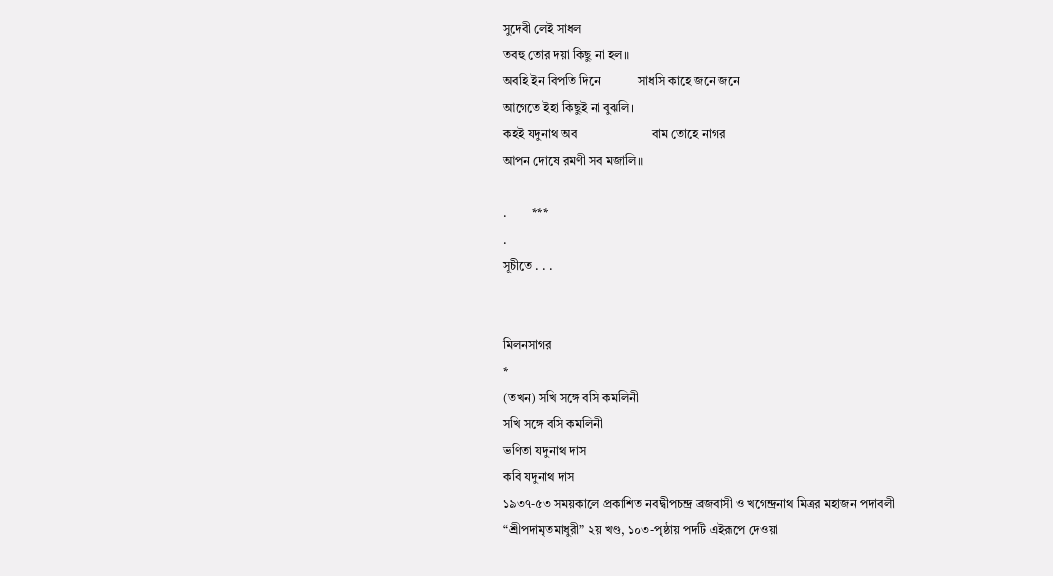সুদেবী লেই সাধল
তবহু তোর দয়া কিছু না হল॥
অবহি ইন বিপতি দিনে            সাধসি কাহে জনে জনে
আগেতে ইহা কিছুই না বুঝলি।
কহই যদুনাথ অব                        বাম তোহে নাগর
আপন দোষে রমণী সব মজালি॥

.        ***
.
সূচীতে . . .


মিলনসাগর
*
(তখন) সখি সঙ্গে বসি কমলিনী
সখি সঙ্গে বসি কমলিনী
ভণিতা যদুনাথ দাস
কবি যদুনাথ দাস
১৯৩৭-৫৩ সময়কালে প্রকাশিত নবদ্বীপচন্দ্র ব্রজবাসী ও খগেন্দ্রনাথ মিত্রর মহাজন পদাবলী
“শ্রীপদামৃতমাধুরী” ২য় খণ্ড, ১০৩-পৃষ্ঠায় পদটি এইরূপে দেওয়া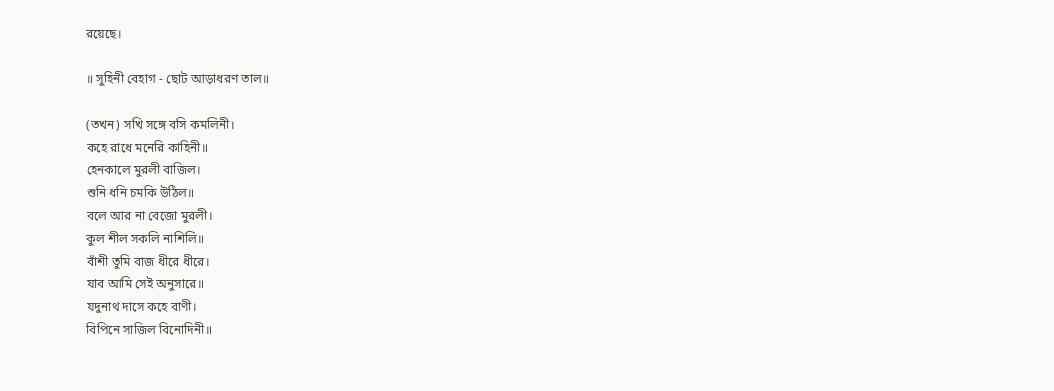রয়েছে।

॥ সুহিনী বেহাগ - ছোট আড়াধরণ তাল॥

(তখন) সখি সঙ্গে বসি কমলিনী।
কহে রাধে মনেরি কাহিনী॥
হেনকালে মুরলী বাজিল।
শুনি ধনি চমকি উঠিল॥
বলে আর না বেজো মুরলী।
কুল শীল সকলি নাশিলি॥
বাঁশী তুমি বাজ ধীরে ধীরে।
যাব আমি সেই অনুসারে॥
যদুনাথ দাসে কহে বাণী।
বিপিনে সাজিল বিনোদিনী॥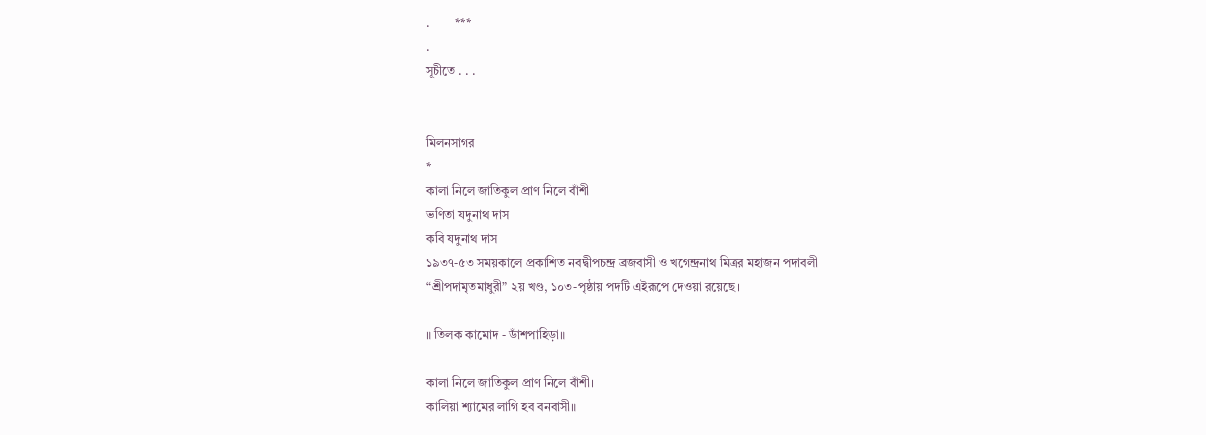.        ***
.
সূচীতে . . .


মিলনসাগর
*
কালা নিলে জাতিকুল প্রাণ নিলে বাঁশী
ভণিতা যদুনাথ দাস
কবি যদুনাথ দাস
১৯৩৭-৫৩ সময়কালে প্রকাশিত নবদ্বীপচন্দ্র ব্রজবাসী ও খগেন্দ্রনাথ মিত্রর মহাজন পদাবলী
“শ্রীপদামৃতমাধুরী” ২য় খণ্ড, ১০৩-পৃষ্ঠায় পদটি এইরূপে দেওয়া রয়েছে।

॥ তিলক কামোদ - ডাঁশপাহিড়া॥

কালা নিলে জাতিকুল প্রাণ নিলে বাঁশী।
কালিয়া শ্যামের লাগি হব বনবাসী॥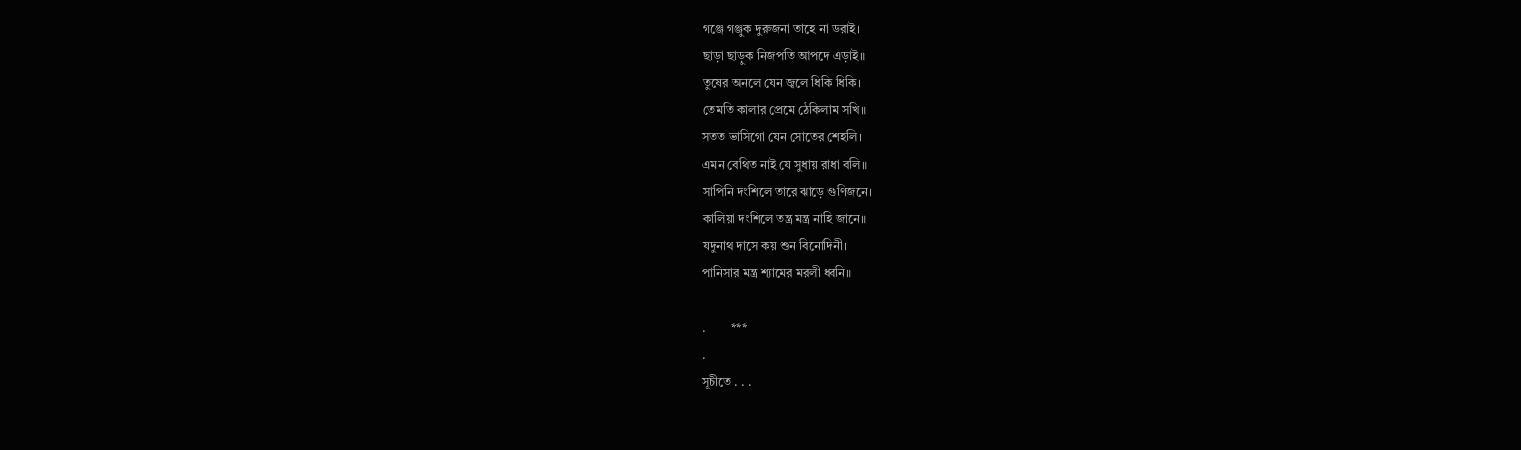গঞ্জে গঞ্জুক দুরুজনা তাহে না ডরাই।
ছাড়া ছাড়ুক নিজপতি আপদে এড়াই॥
তুষের অনলে যেন জ্বলে ধিকি ধিকি।
তেমতি কালার প্রেমে ঠেকিলাম সখি॥
সতত ভাসিগো যেন সোতের শেহলি।
এমন বেথিত নাই যে সুধায় রাধা বলি॥
সাপিনি দংশিলে তারে ঝাড়ে গুণিজনে।
কালিয়া দংশিলে তন্ত্র মন্ত্র নাহি জানে॥
যদুনাথ দাসে কয় শুন বিনোদিনী।
পানিসার মন্ত্র শ্যামের মরলী ধ্বনি॥

.        ***
.
সূচীতে . . .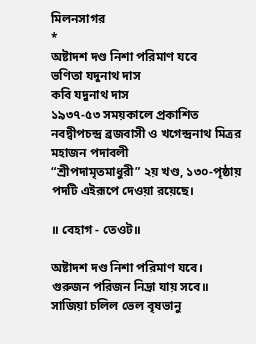মিলনসাগর
*
অষ্টাদশ দণ্ড নিশা পরিমাণ যবে
ভণিতা যদুনাথ দাস
কবি যদুনাথ দাস
১৯৩৭-৫৩ সময়কালে প্রকাশিত নবদ্বীপচন্দ্র ব্রজবাসী ও খগেন্দ্রনাথ মিত্রর মহাজন পদাবলী
“শ্রীপদামৃতমাধুরী” ২য় খণ্ড, ১৩০-পৃষ্ঠায় পদটি এইরূপে দেওয়া রয়েছে।

॥ বেহাগ - তেওট॥

অষ্টাদশ দণ্ড নিশা পরিমাণ যবে।
গুরুজন পরিজন নিদ্রা যায় সবে॥
সাজিয়া চলিল ভেল বৃষভানু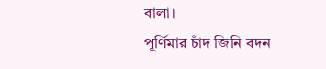বালা।
পূর্ণিমার চাঁদ জিনি বদন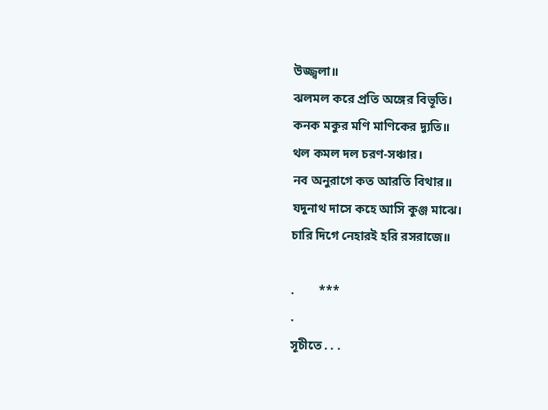উজ্জ্বলা॥
ঝলমল করে প্রতি অঙ্গের বিভূতি।
কনক মকুর মণি মাণিকের দ্যুতি॥
থল কমল দল চরণ-সঞ্চার।
নব অনুরাগে কত আরতি বিথার॥
যদুনাথ দাসে কহে আসি কুঞ্জ মাঝে।
চারি দিগে নেহারই হরি রসরাজে॥

.        ***
.
সূচীতে . . .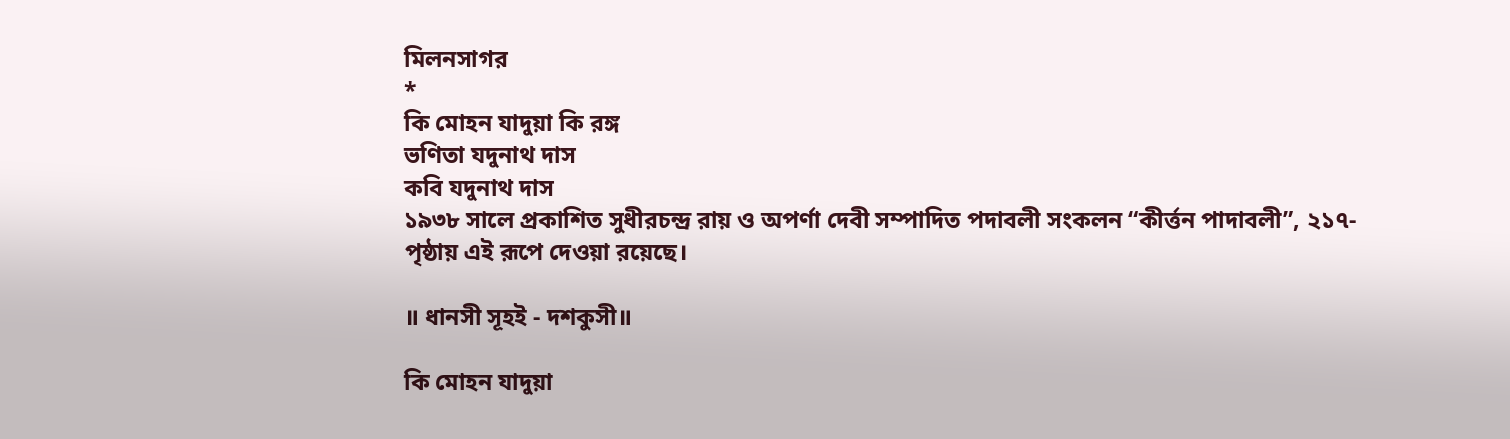মিলনসাগর
*
কি মোহন যাদুয়া কি রঙ্গ
ভণিতা যদুনাথ দাস
কবি যদুনাথ দাস
১৯৩৮ সালে প্রকাশিত সুধীরচন্দ্র রায় ও অপর্ণা দেবী সম্পাদিত পদাবলী সংকলন “কীর্ত্তন পাদাবলী”, ২১৭-
পৃষ্ঠায় এই রূপে দেওয়া রয়েছে।

॥ ধানসী সূহই - দশকুসী॥

কি মোহন যাদুয়া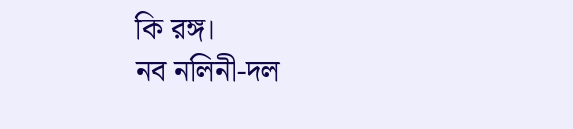কি রঙ্গ।
নব নলিনী-দল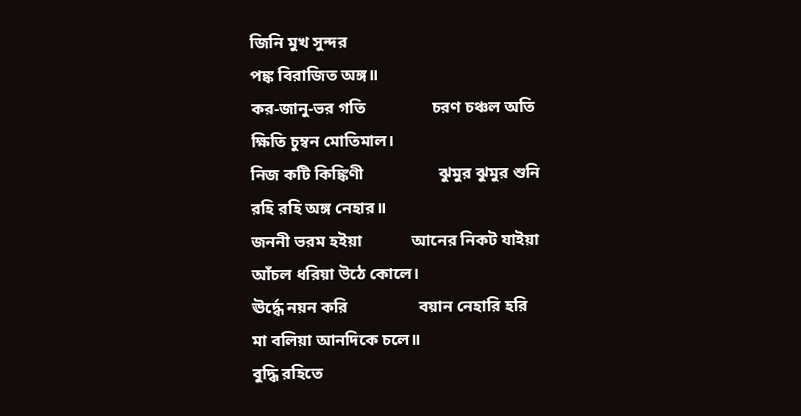জিনি মুখ সুন্দর
পঙ্ক বিরাজিত অঙ্গ॥
কর-জানু-ভর গতি                চরণ চঞ্চল অতি
ক্ষিতি চুম্বন মোতিমাল।
নিজ কটি কিঙ্কিণী                  ঝুমুর ঝুমুর শুনি
রহি রহি অঙ্গ নেহার॥
জননী ভরম হইয়া            আনের নিকট যাইয়া
আঁচল ধরিয়া উঠে কোলে।
ঊর্দ্ধে নয়ন করি                 বয়ান নেহারি হরি
মা বলিয়া আনদিকে চলে॥
বুদ্ধি রহিতে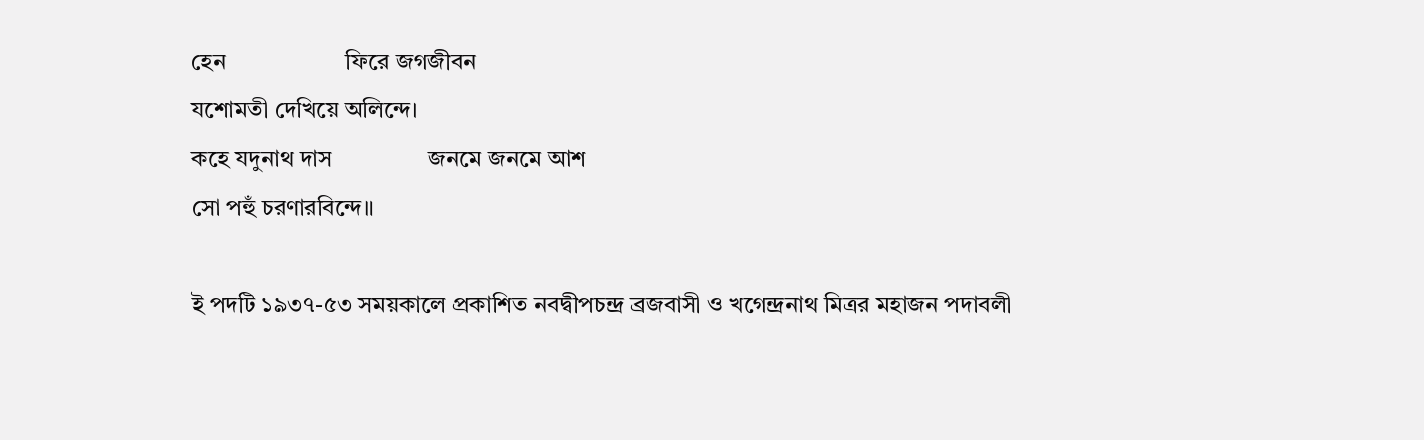হেন                    ফিরে জগজীবন
যশোমতী দেখিয়ে অলিন্দে।
কহে যদুনাথ দাস                জনমে জনমে আশ
সো পহুঁ চরণারবিন্দে॥

ই পদটি ১৯৩৭-৫৩ সময়কালে প্রকাশিত নবদ্বীপচন্দ্র ব্রজবাসী ও খগেন্দ্রনাথ মিত্রর মহাজন পদাবলী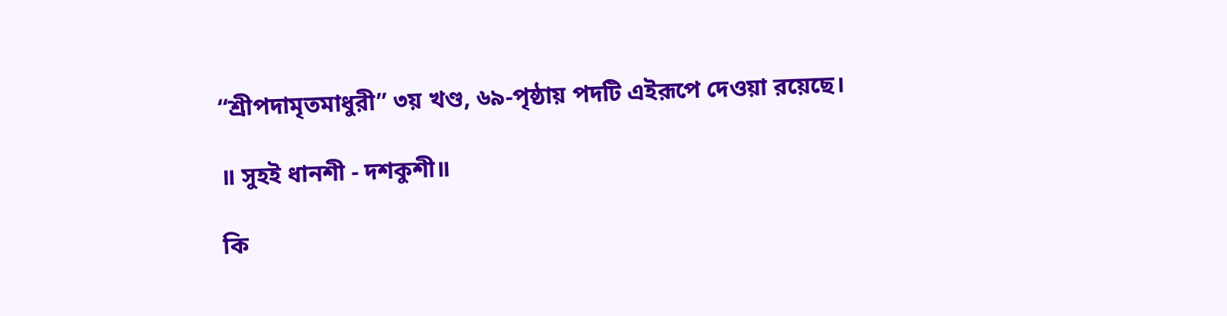“শ্রীপদামৃতমাধুরী” ৩য় খণ্ড, ৬৯-পৃষ্ঠায় পদটি এইরূপে দেওয়া রয়েছে।

॥ সুহই ধানশী - দশকুশী॥

কি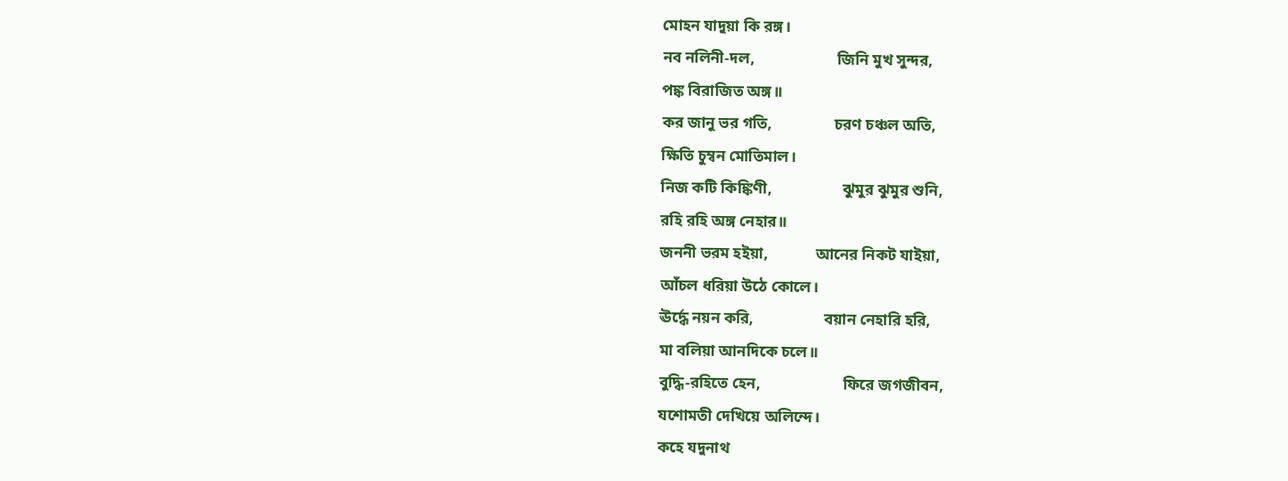মোহন যাদুয়া কি রঙ্গ।
নব নলিনী-দল,                     জিনি মুখ সুন্দর,
পঙ্ক বিরাজিত অঙ্গ॥
কর জানু ভর গতি,                চরণ চঞ্চল অতি,
ক্ষিতি চুম্বন মোতিমাল।
নিজ কটি কিঙ্কিণী,                  ঝুমুর ঝুমুর শুনি,
রহি রহি অঙ্গ নেহার॥
জননী ভরম হইয়া,            আনের নিকট যাইয়া,
আঁচল ধরিয়া উঠে কোলে।
ঊর্দ্ধে নয়ন করি,                  বয়ান নেহারি হরি,
মা বলিয়া আনদিকে চলে॥
বুদ্ধি-রহিতে হেন,                     ফিরে জগজীবন,
যশোমতী দেখিয়ে অলিন্দে।
কহে যদুনাথ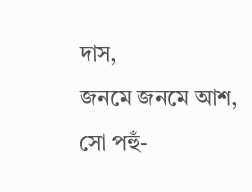দাস,                জনমে জনমে আশ,
সো পহুঁ-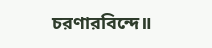চরণারবিন্দে॥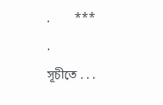.        ***
.
সূচীতে . . .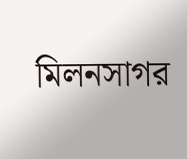মিলনসাগর